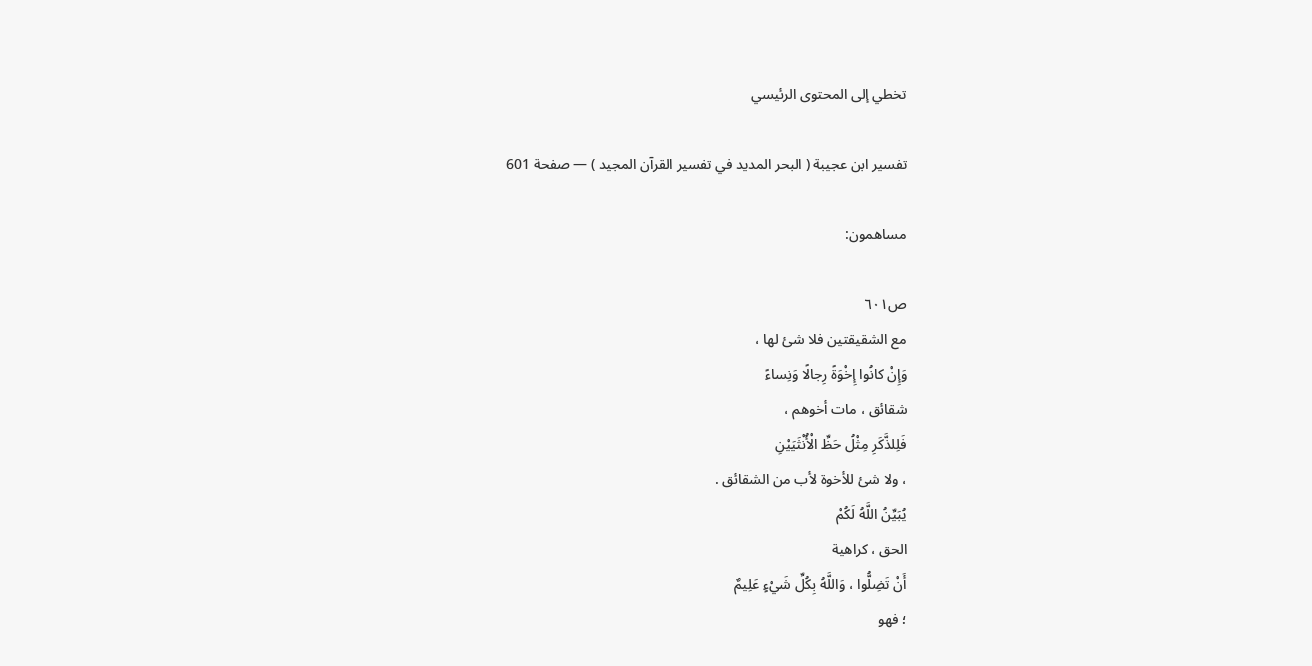تخطي إلى المحتوى الرئيسي

تفسير ابن عجيبة ( البحر المديد في تفسير القرآن المجيد ) — صفحة 601

مساهمون:

ص٦٠١
مع الشقيقتين فلا شئ لها ،
وَإِنْ كانُوا إِخْوَةً رِجالًا وَنِساءً
شقائق ، مات أخوهم ،
فَلِلذَّكَرِ مِثْلُ حَظِّ الْأُنْثَيَيْنِ
، ولا شئ للأخوة لأب من الشقائق .
يُبَيِّنُ اللَّهُ لَكُمْ
الحق ، كراهية
أَنْ تَضِلُّوا ، وَاللَّهُ بِكُلِّ شَيْءٍ عَلِيمٌ
؛ فهو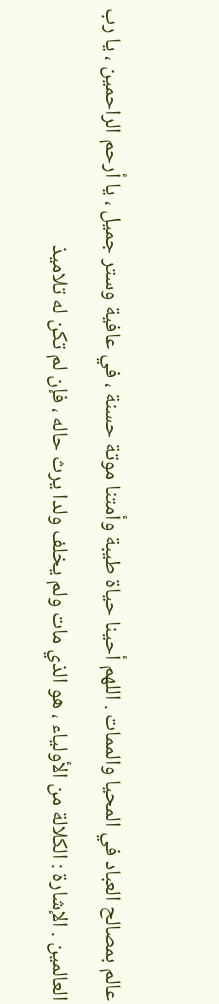عالم بمصالح العباد في المحيا والممات . اللهم أحينا حياة طيبة وأمتنا موتة حسنة ، في عافية وستر جميل ، يا أرحم الراحمين ، يا رب العالمين . الإشارة : الكلالة من الأولياء ، هو الذي مات ولم يخلف ولدا يرث حاله ، فإن لم تكن له تلاميذ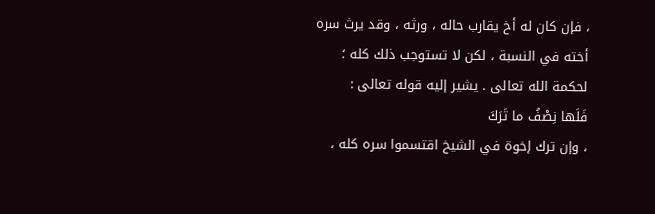، فإن كان له أخ يقارب حاله ، ورثه ، وقد يرث سره أخته في النسبة ، لكن لا تستوجب ذلك كله ؛ لحكمة الله تعالى . يشير إليه قوله تعالى :
فَلَها نِصْفُ ما تَرَكَ
، وإن ترك إخوة في الشيخ اقتسموا سره كله ،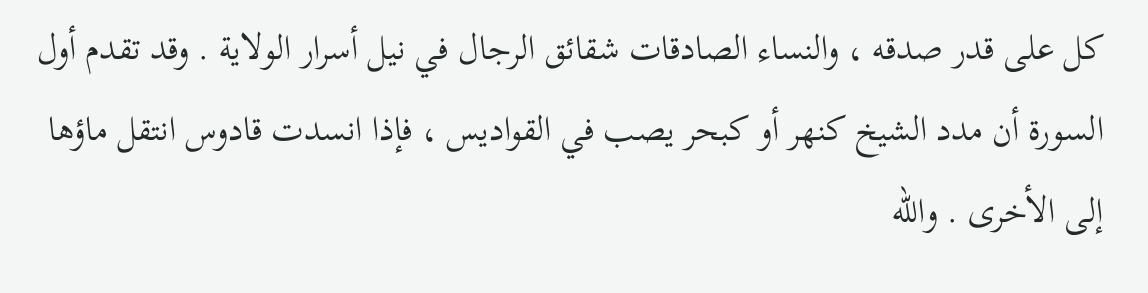كل على قدر صدقه ، والنساء الصادقات شقائق الرجال في نيل أسرار الولاية . وقد تقدم أول السورة أن مدد الشيخ كنهر أو كبحر يصب في القواديس ، فإذا انسدت قادوس انتقل ماؤها إلى الأخرى . والله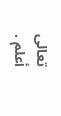تعالى أعلم .